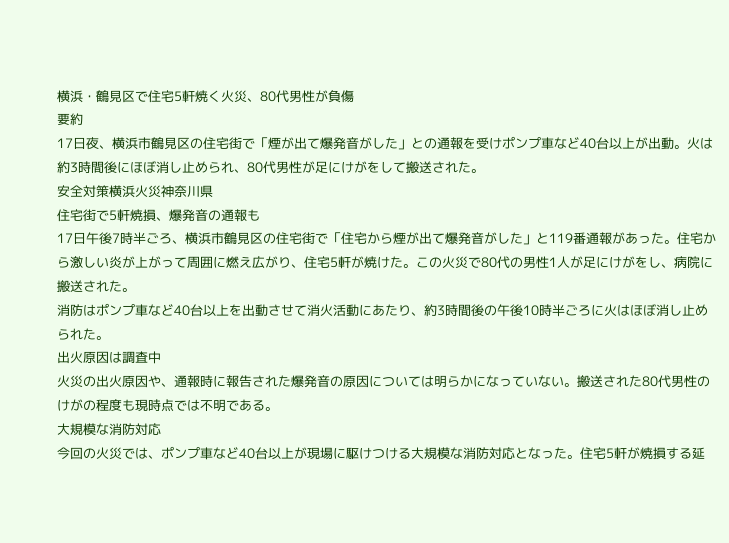横浜・鶴見区で住宅5軒焼く火災、80代男性が負傷
要約
17日夜、横浜市鶴見区の住宅街で「煙が出て爆発音がした」との通報を受けポンプ車など40台以上が出動。火は約3時間後にほぼ消し止められ、80代男性が足にけがをして搬送された。
安全対策横浜火災神奈川県
住宅街で5軒焼損、爆発音の通報も
17日午後7時半ごろ、横浜市鶴見区の住宅街で「住宅から煙が出て爆発音がした」と119番通報があった。住宅から激しい炎が上がって周囲に燃え広がり、住宅5軒が焼けた。この火災で80代の男性1人が足にけがをし、病院に搬送された。
消防はポンプ車など40台以上を出動させて消火活動にあたり、約3時間後の午後10時半ごろに火はほぼ消し止められた。
出火原因は調査中
火災の出火原因や、通報時に報告された爆発音の原因については明らかになっていない。搬送された80代男性のけがの程度も現時点では不明である。
大規模な消防対応
今回の火災では、ポンプ車など40台以上が現場に駆けつける大規模な消防対応となった。住宅5軒が焼損する延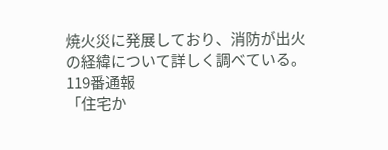焼火災に発展しており、消防が出火の経緯について詳しく調べている。
119番通報
「住宅か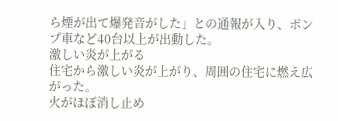ら煙が出て爆発音がした」との通報が入り、ポンプ車など40台以上が出動した。
激しい炎が上がる
住宅から激しい炎が上がり、周囲の住宅に燃え広がった。
火がほぼ消し止め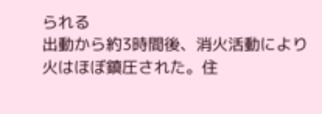られる
出動から約3時間後、消火活動により火はほぼ鎮圧された。住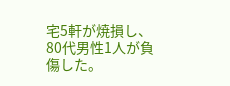宅5軒が焼損し、80代男性1人が負傷した。